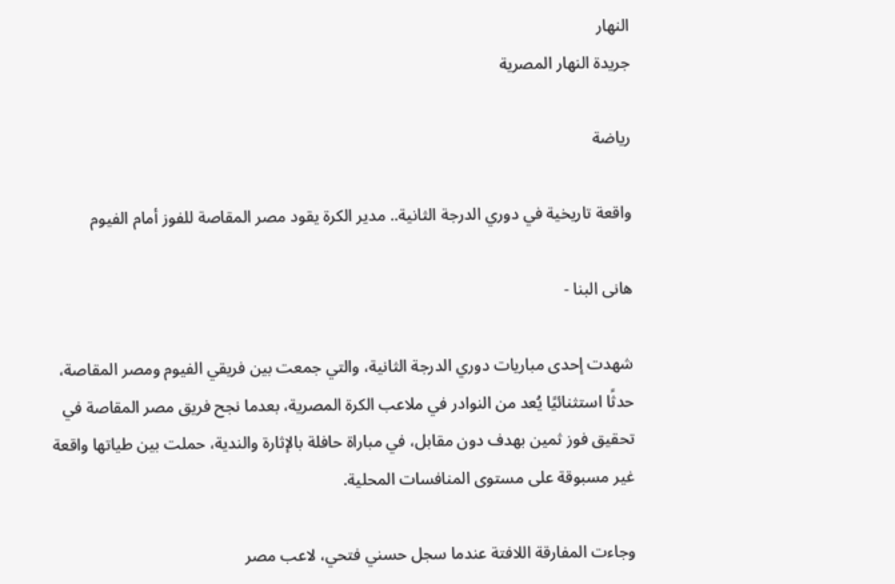النهار
جريدة النهار المصرية

رياضة

واقعة تاريخية في دوري الدرجة الثانية.. مدير الكرة يقود مصر المقاصة للفوز أمام الفيوم

هانى البنا -

شهدت إحدى مباريات دوري الدرجة الثانية، والتي جمعت بين فريقي الفيوم ومصر المقاصة، حدثًا استثنائيًا يُعد من النوادر في ملاعب الكرة المصرية، بعدما نجح فريق مصر المقاصة في تحقيق فوز ثمين بهدف دون مقابل، في مباراة حافلة بالإثارة والندية، حملت بين طياتها واقعة غير مسبوقة على مستوى المنافسات المحلية.

وجاءت المفارقة اللافتة عندما سجل حسني فتحي، لاعب مصر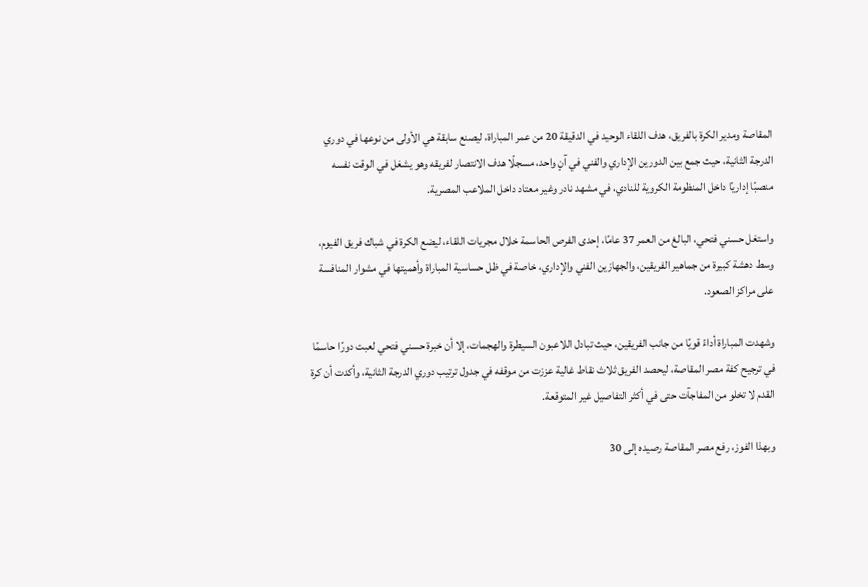المقاصة ومدير الكرة بالفريق، هدف اللقاء الوحيد في الدقيقة 20 من عمر المباراة، ليصنع سابقة هي الأولى من نوعها في دوري الدرجة الثانية، حيث جمع بين الدورين الإداري والفني في آنٍ واحد، مسجلًا هدف الانتصار لفريقه وهو يشغل في الوقت نفسه منصبًا إداريًا داخل المنظومة الكروية للنادي، في مشهد نادر وغير معتاد داخل الملاعب المصرية.

واستغل حسني فتحي، البالغ من العمر 37 عامًا، إحدى الفرص الحاسمة خلال مجريات اللقاء، ليضع الكرة في شباك فريق الفيوم، وسط دهشة كبيرة من جماهير الفريقين، والجهازين الفني والإداري، خاصة في ظل حساسية المباراة وأهميتها في مشوار المنافسة على مراكز الصعود.

وشهدت المباراة أداءً قويًا من جانب الفريقين، حيث تبادل اللاعبون السيطرة والهجمات، إلا أن خبرة حسني فتحي لعبت دورًا حاسمًا في ترجيح كفة مصر المقاصة، ليحصد الفريق ثلاث نقاط غالية عززت من موقفه في جدول ترتيب دوري الدرجة الثانية، وأكدت أن كرة القدم لا تخلو من المفاجآت حتى في أكثر التفاصيل غير المتوقعة.

وبهذا الفوز، رفع مصر المقاصة رصيده إلى 30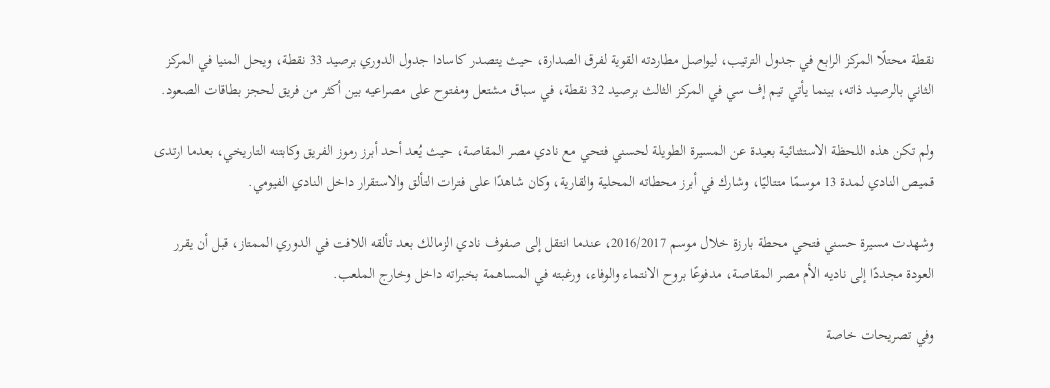نقطة محتلًا المركز الرابع في جدول الترتيب، ليواصل مطاردته القوية لفرق الصدارة، حيث يتصدر كاسادا جدول الدوري برصيد 33 نقطة، ويحل المنيا في المركز الثاني بالرصيد ذاته، بينما يأتي تيم إف سي في المركز الثالث برصيد 32 نقطة، في سباق مشتعل ومفتوح على مصراعيه بين أكثر من فريق لحجز بطاقات الصعود.

ولم تكن هذه اللحظة الاستثنائية بعيدة عن المسيرة الطويلة لحسني فتحي مع نادي مصر المقاصة، حيث يُعد أحد أبرز رموز الفريق وكابتنه التاريخي، بعدما ارتدى قميص النادي لمدة 13 موسمًا متتاليًا، وشارك في أبرز محطاته المحلية والقارية، وكان شاهدًا على فترات التألق والاستقرار داخل النادي الفيومي.

وشهدت مسيرة حسني فتحي محطة بارزة خلال موسم 2016/2017، عندما انتقل إلى صفوف نادي الزمالك بعد تألقه اللافت في الدوري الممتاز، قبل أن يقرر العودة مجددًا إلى ناديه الأم مصر المقاصة، مدفوعًا بروح الانتماء والوفاء، ورغبته في المساهمة بخبراته داخل وخارج الملعب.

وفي تصريحات خاصة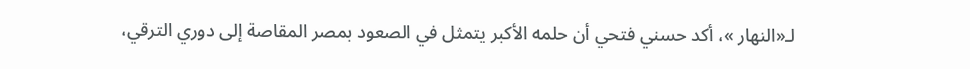لـ«النهار »، أكد حسني فتحي أن حلمه الأكبر يتمثل في الصعود بمصر المقاصة إلى دوري الترقي،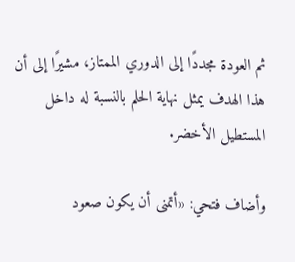ثم العودة مجددًا إلى الدوري الممتاز، مشيرًا إلى أن هذا الهدف يمثل نهاية الحلم بالنسبة له داخل المستطيل الأخضر.

وأضاف فتحي: «أتمنى أن يكون صعود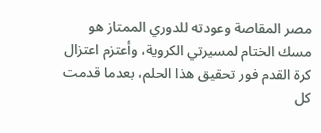مصر المقاصة وعودته للدوري الممتاز هو مسك الختام لمسيرتي الكروية، وأعتزم اعتزال كرة القدم فور تحقيق هذا الحلم، بعدما قدمت كل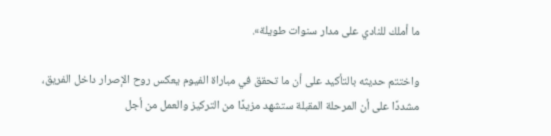ما أملك للنادي على مدار سنوات طويلة».

واختتم حديثه بالتأكيد على أن ما تحقق في مباراة الفيوم يعكس روح الإصرار داخل الفريق، مشددًا على أن المرحلة المقبلة ستشهد مزيدًا من التركيز والعمل من أجل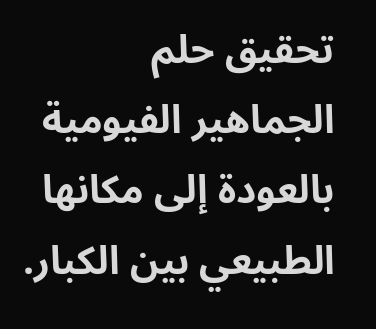تحقيق حلم الجماهير الفيومية بالعودة إلى مكانها الطبيعي بين الكبار.